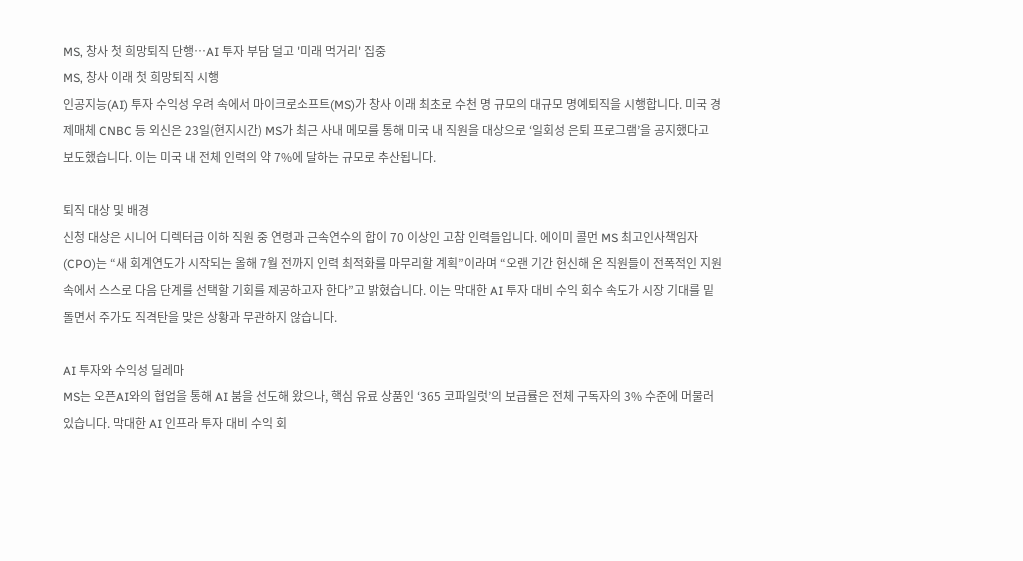MS, 창사 첫 희망퇴직 단행…AI 투자 부담 덜고 '미래 먹거리' 집중
MS, 창사 이래 첫 희망퇴직 시행
인공지능(AI) 투자 수익성 우려 속에서 마이크로소프트(MS)가 창사 이래 최초로 수천 명 규모의 대규모 명예퇴직을 시행합니다. 미국 경제매체 CNBC 등 외신은 23일(현지시간) MS가 최근 사내 메모를 통해 미국 내 직원을 대상으로 ‘일회성 은퇴 프로그램’을 공지했다고 보도했습니다. 이는 미국 내 전체 인력의 약 7%에 달하는 규모로 추산됩니다.

퇴직 대상 및 배경
신청 대상은 시니어 디렉터급 이하 직원 중 연령과 근속연수의 합이 70 이상인 고참 인력들입니다. 에이미 콜먼 MS 최고인사책임자(CPO)는 “새 회계연도가 시작되는 올해 7월 전까지 인력 최적화를 마무리할 계획”이라며 “오랜 기간 헌신해 온 직원들이 전폭적인 지원 속에서 스스로 다음 단계를 선택할 기회를 제공하고자 한다”고 밝혔습니다. 이는 막대한 AI 투자 대비 수익 회수 속도가 시장 기대를 밑돌면서 주가도 직격탄을 맞은 상황과 무관하지 않습니다.

AI 투자와 수익성 딜레마
MS는 오픈AI와의 협업을 통해 AI 붐을 선도해 왔으나, 핵심 유료 상품인 ‘365 코파일럿’의 보급률은 전체 구독자의 3% 수준에 머물러 있습니다. 막대한 AI 인프라 투자 대비 수익 회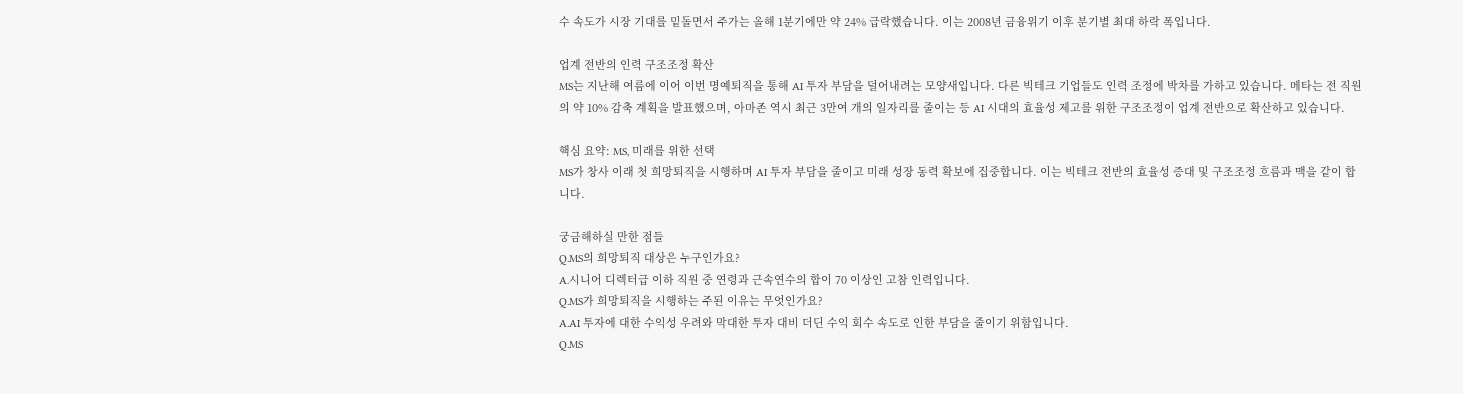수 속도가 시장 기대를 밑돌면서 주가는 올해 1분기에만 약 24% 급락했습니다. 이는 2008년 금융위기 이후 분기별 최대 하락 폭입니다.

업계 전반의 인력 구조조정 확산
MS는 지난해 여름에 이어 이번 명예퇴직을 통해 AI 투자 부담을 덜어내려는 모양새입니다. 다른 빅테크 기업들도 인력 조정에 박차를 가하고 있습니다. 메타는 전 직원의 약 10% 감축 계획을 발표했으며, 아마존 역시 최근 3만여 개의 일자리를 줄이는 등 AI 시대의 효율성 제고를 위한 구조조정이 업계 전반으로 확산하고 있습니다.

핵심 요약: MS, 미래를 위한 선택
MS가 창사 이래 첫 희망퇴직을 시행하며 AI 투자 부담을 줄이고 미래 성장 동력 확보에 집중합니다. 이는 빅테크 전반의 효율성 증대 및 구조조정 흐름과 맥을 같이 합니다.

궁금해하실 만한 점들
Q.MS의 희망퇴직 대상은 누구인가요?
A.시니어 디렉터급 이하 직원 중 연령과 근속연수의 합이 70 이상인 고참 인력입니다.
Q.MS가 희망퇴직을 시행하는 주된 이유는 무엇인가요?
A.AI 투자에 대한 수익성 우려와 막대한 투자 대비 더딘 수익 회수 속도로 인한 부담을 줄이기 위함입니다.
Q.MS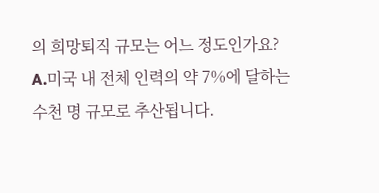의 희망퇴직 규모는 어느 정도인가요?
A.미국 내 전체 인력의 약 7%에 달하는 수천 명 규모로 추산됩니다.